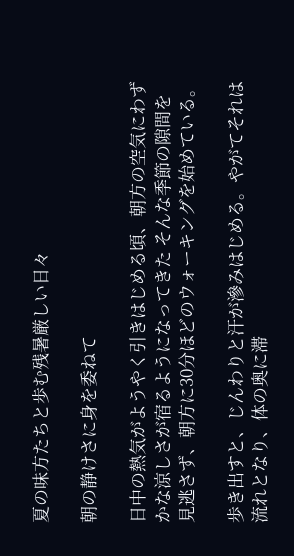夏の味方たちと歩む残暑厳しい日々

朝の静けさに身を委ねて

日中の熱気がようやく引きはじめる頃、朝方の空気にわずかな涼しさが宿るようになってきた そんな季節の隙間を見逃さず、朝方に30分ほどのウォーキングを始めている。

歩き出すと、じんわりと汗が滲みはじめる。やがてそれは流れとなり、体の奥に滞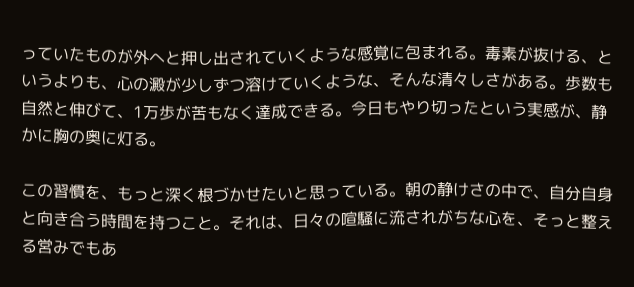っていたものが外へと押し出されていくような感覚に包まれる。毒素が抜ける、というよりも、心の澱が少しずつ溶けていくような、そんな清々しさがある。歩数も自然と伸びて、1万歩が苦もなく達成できる。今日もやり切ったという実感が、静かに胸の奥に灯る。

この習慣を、もっと深く根づかせたいと思っている。朝の静けさの中で、自分自身と向き合う時間を持つこと。それは、日々の喧騒に流されがちな心を、そっと整える営みでもあ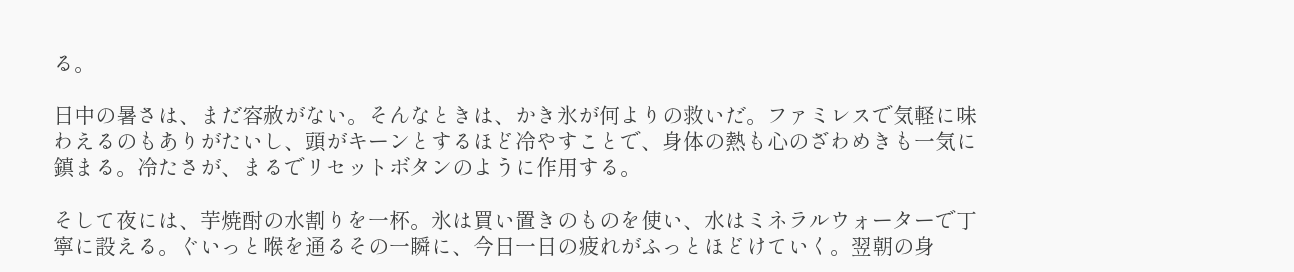る。

日中の暑さは、まだ容赦がない。そんなときは、かき氷が何よりの救いだ。ファミレスで気軽に味わえるのもありがたいし、頭がキーンとするほど冷やすことで、身体の熱も心のざわめきも一気に鎮まる。冷たさが、まるでリセットボタンのように作用する。

そして夜には、芋焼酎の水割りを一杯。氷は買い置きのものを使い、水はミネラルウォーターで丁寧に設える。ぐいっと喉を通るその一瞬に、今日一日の疲れがふっとほどけていく。翌朝の身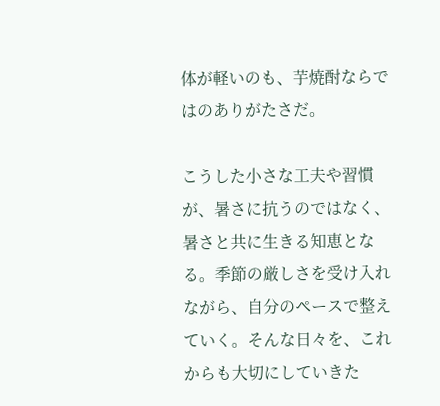体が軽いのも、芋焼酎ならではのありがたさだ。

こうした小さな工夫や習慣が、暑さに抗うのではなく、暑さと共に生きる知恵となる。季節の厳しさを受け入れながら、自分のペースで整えていく。そんな日々を、これからも大切にしていきた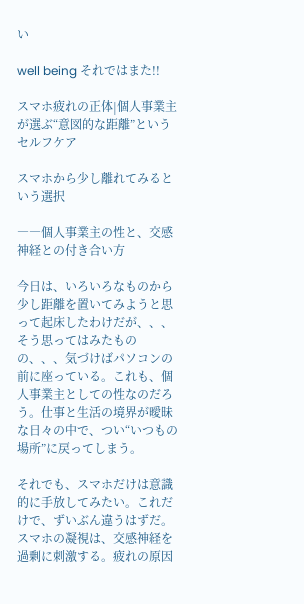い

well being それではまた!!

スマホ疲れの正体|個人事業主が選ぶ“意図的な距離”というセルフケア

スマホから少し離れてみるという選択

――個人事業主の性と、交感神経との付き合い方

今日は、いろいろなものから少し距離を置いてみようと思って起床したわけだが、、、
そう思ってはみたものの、、、気づけばパソコンの前に座っている。これも、個人事業主としての性なのだろう。仕事と生活の境界が曖昧な日々の中で、つい“いつもの場所”に戻ってしまう。

それでも、スマホだけは意識的に手放してみたい。これだけで、ずいぶん違うはずだ。
スマホの凝視は、交感神経を過剰に刺激する。疲れの原因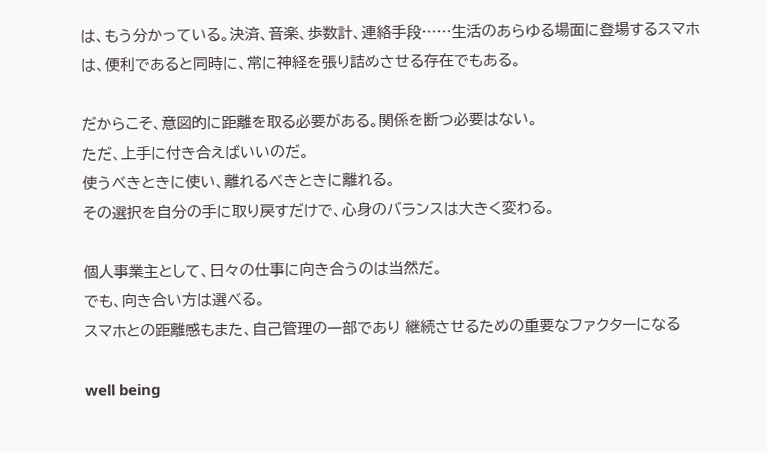は、もう分かっている。決済、音楽、歩数計、連絡手段……生活のあらゆる場面に登場するスマホは、便利であると同時に、常に神経を張り詰めさせる存在でもある。

だからこそ、意図的に距離を取る必要がある。関係を断つ必要はない。
ただ、上手に付き合えばいいのだ。
使うべきときに使い、離れるべきときに離れる。
その選択を自分の手に取り戻すだけで、心身のバランスは大きく変わる。

個人事業主として、日々の仕事に向き合うのは当然だ。
でも、向き合い方は選べる。
スマホとの距離感もまた、自己管理の一部であり 継続させるための重要なファクターになる

well being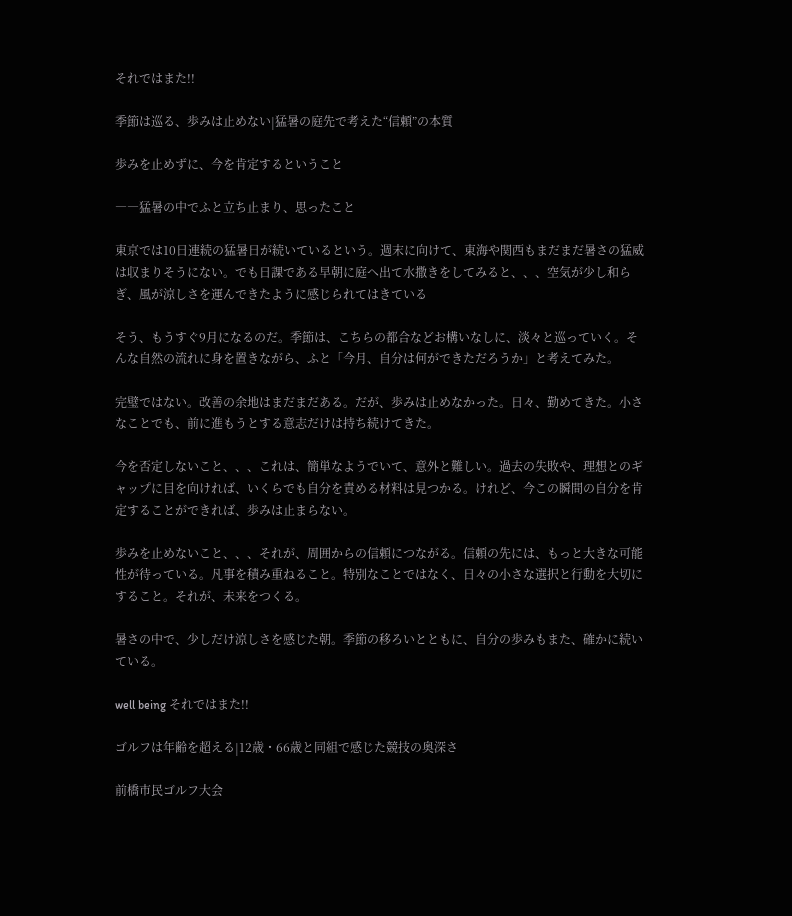それではまた!!

季節は巡る、歩みは止めない|猛暑の庭先で考えた“信頼”の本質

歩みを止めずに、今を肯定するということ

――猛暑の中でふと立ち止まり、思ったこと

東京では10日連続の猛暑日が続いているという。週末に向けて、東海や関西もまだまだ暑さの猛威は収まりそうにない。でも日課である早朝に庭へ出て水撒きをしてみると、、、空気が少し和らぎ、風が涼しさを運んできたように感じられてはきている

そう、もうすぐ9月になるのだ。季節は、こちらの都合などお構いなしに、淡々と巡っていく。そんな自然の流れに身を置きながら、ふと「今月、自分は何ができただろうか」と考えてみた。

完璧ではない。改善の余地はまだまだある。だが、歩みは止めなかった。日々、勤めてきた。小さなことでも、前に進もうとする意志だけは持ち続けてきた。

今を否定しないこと、、、これは、簡単なようでいて、意外と難しい。過去の失敗や、理想とのギャップに目を向ければ、いくらでも自分を責める材料は見つかる。けれど、今この瞬間の自分を肯定することができれば、歩みは止まらない。

歩みを止めないこと、、、それが、周囲からの信頼につながる。信頼の先には、もっと大きな可能性が待っている。凡事を積み重ねること。特別なことではなく、日々の小さな選択と行動を大切にすること。それが、未来をつくる。

暑さの中で、少しだけ涼しさを感じた朝。季節の移ろいとともに、自分の歩みもまた、確かに続いている。

well being それではまた!!

ゴルフは年齢を超える|12歳・66歳と同組で感じた競技の奥深さ

前橋市民ゴルフ大会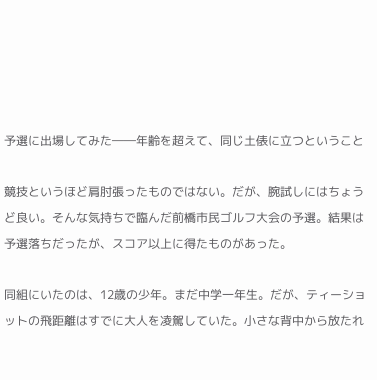予選に出場してみた――年齢を超えて、同じ土俵に立つということ

競技というほど肩肘張ったものではない。だが、腕試しにはちょうど良い。そんな気持ちで臨んだ前橋市民ゴルフ大会の予選。結果は予選落ちだったが、スコア以上に得たものがあった。

同組にいたのは、12歳の少年。まだ中学一年生。だが、ティーショットの飛距離はすでに大人を凌駕していた。小さな背中から放たれ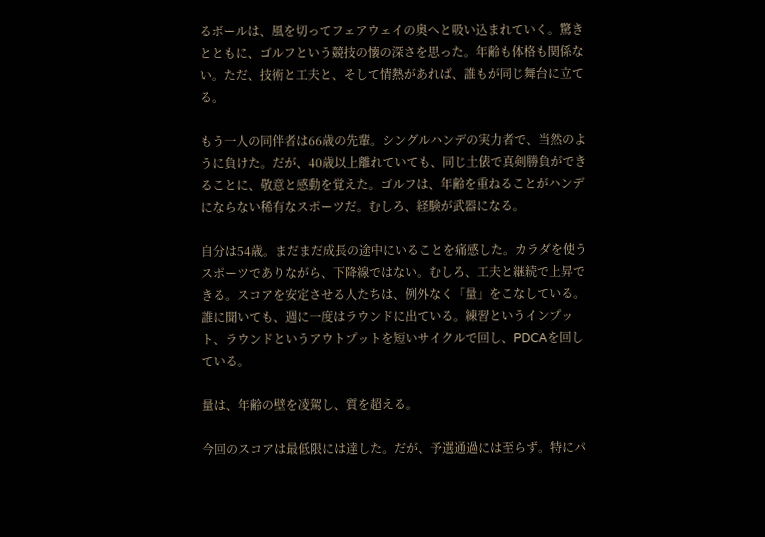るボールは、風を切ってフェアウェイの奥へと吸い込まれていく。驚きとともに、ゴルフという競技の懐の深さを思った。年齢も体格も関係ない。ただ、技術と工夫と、そして情熱があれば、誰もが同じ舞台に立てる。

もう一人の同伴者は66歳の先輩。シングルハンデの実力者で、当然のように負けた。だが、40歳以上離れていても、同じ土俵で真剣勝負ができることに、敬意と感動を覚えた。ゴルフは、年齢を重ねることがハンデにならない稀有なスポーツだ。むしろ、経験が武器になる。

自分は54歳。まだまだ成長の途中にいることを痛感した。カラダを使うスポーツでありながら、下降線ではない。むしろ、工夫と継続で上昇できる。スコアを安定させる人たちは、例外なく「量」をこなしている。誰に聞いても、週に一度はラウンドに出ている。練習というインプット、ラウンドというアウトプットを短いサイクルで回し、PDCAを回している。

量は、年齢の壁を凌駕し、質を超える。

今回のスコアは最低限には達した。だが、予選通過には至らず。特にパ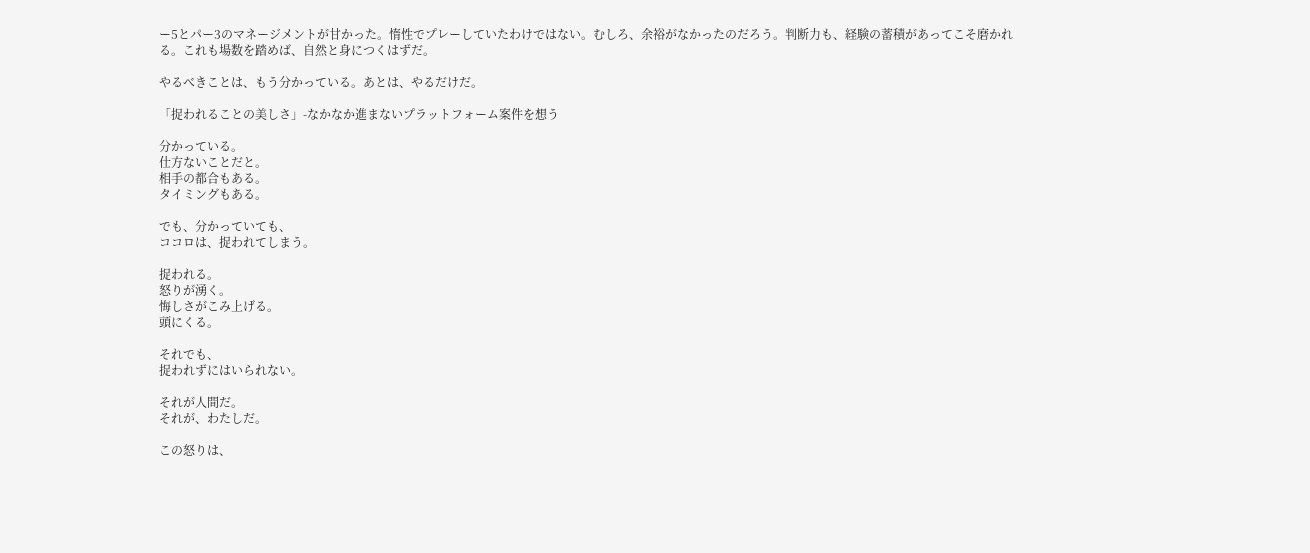ー5とパー3のマネージメントが甘かった。惰性でプレーしていたわけではない。むしろ、余裕がなかったのだろう。判断力も、経験の蓄積があってこそ磨かれる。これも場数を踏めば、自然と身につくはずだ。

やるべきことは、もう分かっている。あとは、やるだけだ。

「捉われることの美しさ」-なかなか進まないプラットフォーム案件を想う

分かっている。
仕方ないことだと。
相手の都合もある。
タイミングもある。

でも、分かっていても、
ココロは、捉われてしまう。

捉われる。
怒りが湧く。
悔しさがこみ上げる。
頭にくる。

それでも、
捉われずにはいられない。

それが人間だ。
それが、わたしだ。

この怒りは、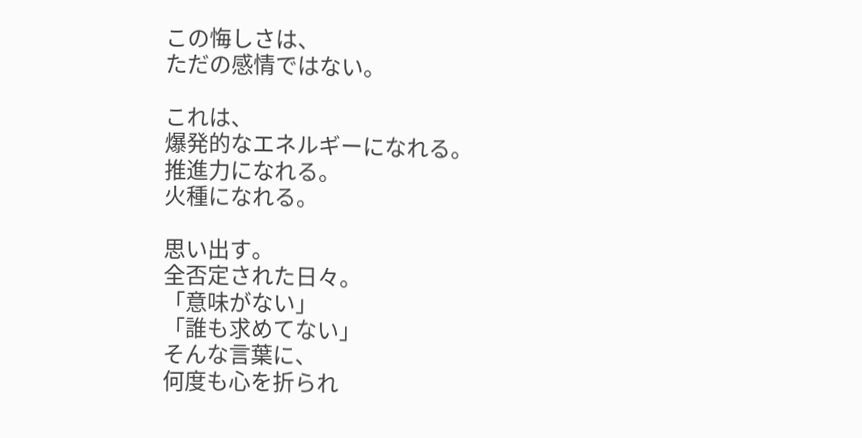この悔しさは、
ただの感情ではない。

これは、
爆発的なエネルギーになれる。
推進力になれる。
火種になれる。

思い出す。
全否定された日々。
「意味がない」
「誰も求めてない」
そんな言葉に、
何度も心を折られ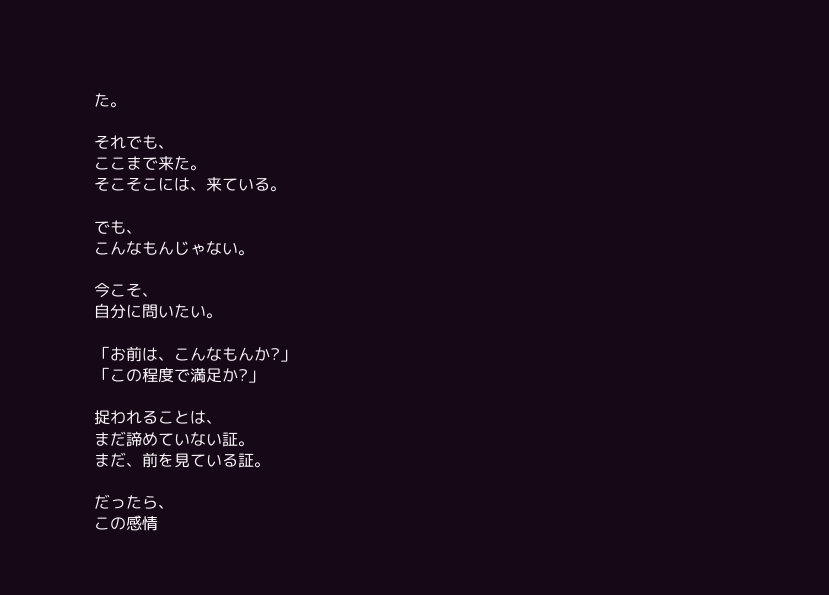た。

それでも、
ここまで来た。
そこそこには、来ている。

でも、
こんなもんじゃない。

今こそ、
自分に問いたい。

「お前は、こんなもんか?」
「この程度で満足か?」

捉われることは、
まだ諦めていない証。
まだ、前を見ている証。

だったら、
この感情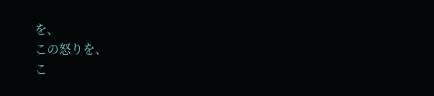を、
この怒りを、
こ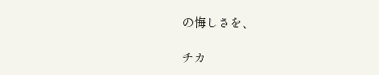の悔しさを、

チカ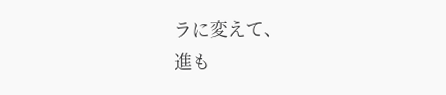ラに変えて、
進も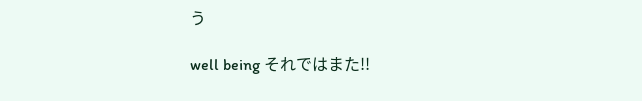う

well being それではまた!!